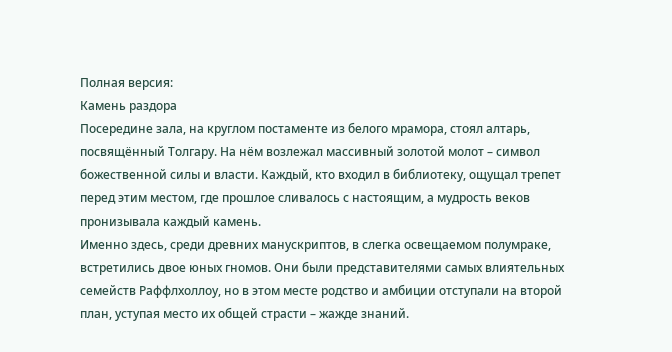Полная версия:
Камень раздора
Посередине зала, на круглом постаменте из белого мрамора, стоял алтарь, посвящённый Толгару. На нём возлежал массивный золотой молот – символ божественной силы и власти. Каждый, кто входил в библиотеку, ощущал трепет перед этим местом, где прошлое сливалось с настоящим, а мудрость веков пронизывала каждый камень.
Именно здесь, среди древних манускриптов, в слегка освещаемом полумраке, встретились двое юных гномов. Они были представителями самых влиятельных семейств Раффлхоллоу, но в этом месте родство и амбиции отступали на второй план, уступая место их общей страсти – жажде знаний.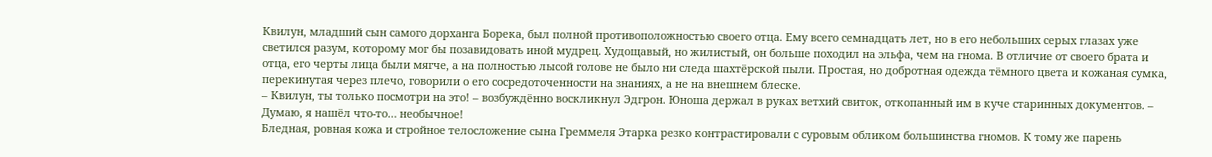Квилун, младший сын самого дорханга Борека, был полной противоположностью своего отца. Ему всего семнадцать лет, но в его небольших серых глазах уже светился разум, которому мог бы позавидовать иной мудрец. Худощавый, но жилистый, он больше походил на эльфа, чем на гнома. В отличие от своего брата и отца, его черты лица были мягче, а на полностью лысой голове не было ни следа шахтёрской пыли. Простая, но добротная одежда тёмного цвета и кожаная сумка, перекинутая через плечо, говорили о его сосредоточенности на знаниях, а не на внешнем блеске.
– Квилун, ты только посмотри на это! – возбуждённо воскликнул Эдгрон. Юноша держал в руках ветхий свиток, откопанный им в куче старинных документов. – Думаю, я нашёл что-то… необычное!
Бледная, ровная кожа и стройное телосложение сына Греммеля Этарка резко контрастировали с суровым обликом большинства гномов. К тому же парень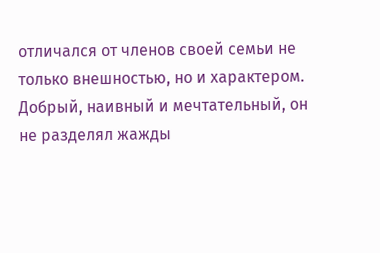отличался от членов своей семьи не только внешностью, но и характером. Добрый, наивный и мечтательный, он не разделял жажды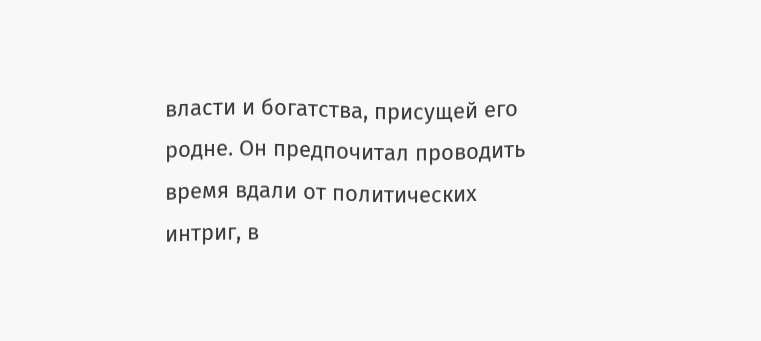власти и богатства, присущей его родне. Он предпочитал проводить время вдали от политических интриг, в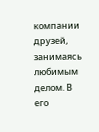компании друзей, занимаясь любимым делом. В его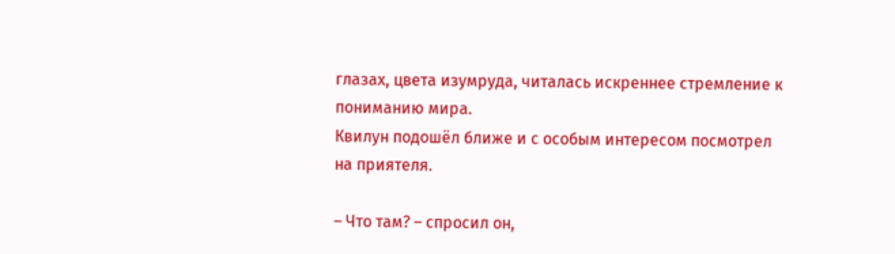глазах, цвета изумруда, читалась искреннее стремление к пониманию мира.
Квилун подошёл ближе и с особым интересом посмотрел на приятеля.

– Что там? – спросил он,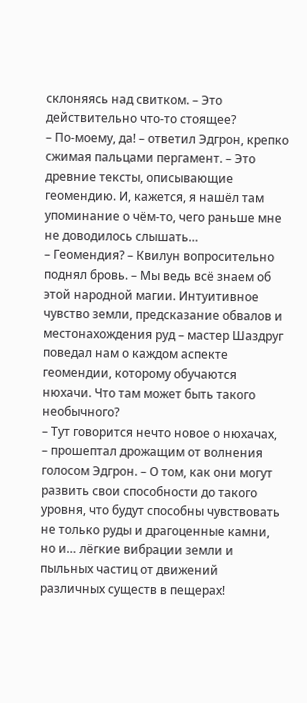склоняясь над свитком. – Это действительно что-то стоящее?
– По-моему, да! – ответил Эдгрон, крепко сжимая пальцами пергамент. – Это древние тексты, описывающие геомендию. И, кажется, я нашёл там упоминание о чём-то, чего раньше мне не доводилось слышать…
– Геомендия? – Квилун вопросительно поднял бровь. – Мы ведь всё знаем об этой народной магии. Интуитивное чувство земли, предсказание обвалов и местонахождения руд – мастер Шаздруг поведал нам о каждом аспекте геомендии, которому обучаются нюхачи. Что там может быть такого необычного?
– Тут говорится нечто новое о нюхачах, – прошептал дрожащим от волнения голосом Эдгрон. – О том, как они могут развить свои способности до такого уровня, что будут способны чувствовать не только руды и драгоценные камни, но и… лёгкие вибрации земли и пыльных частиц от движений различных существ в пещерах!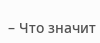– Что значит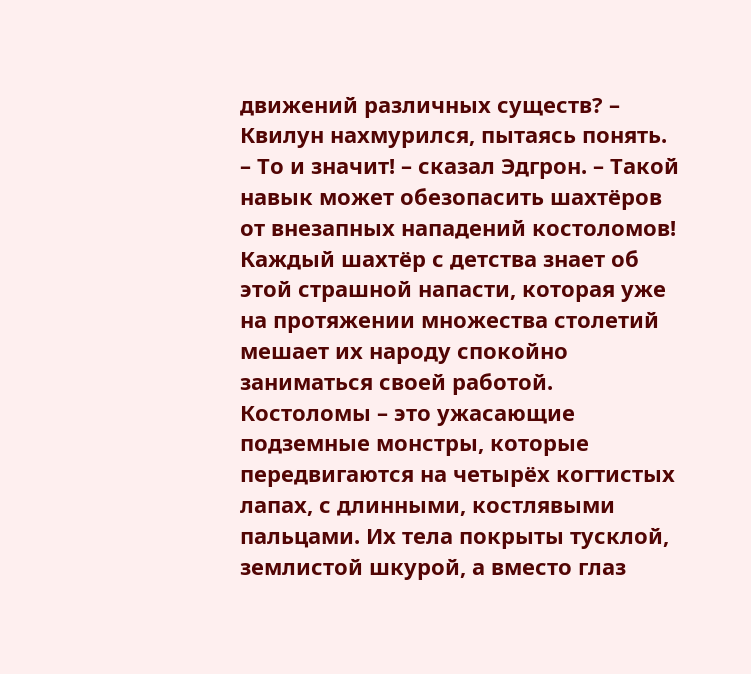движений различных существ? – Квилун нахмурился, пытаясь понять.
– То и значит! – сказал Эдгрон. – Такой навык может обезопасить шахтёров от внезапных нападений костоломов!
Каждый шахтёр с детства знает об этой страшной напасти, которая уже на протяжении множества столетий мешает их народу спокойно заниматься своей работой. Костоломы – это ужасающие подземные монстры, которые передвигаются на четырёх когтистых лапах, с длинными, костлявыми пальцами. Их тела покрыты тусклой, землистой шкурой, а вместо глаз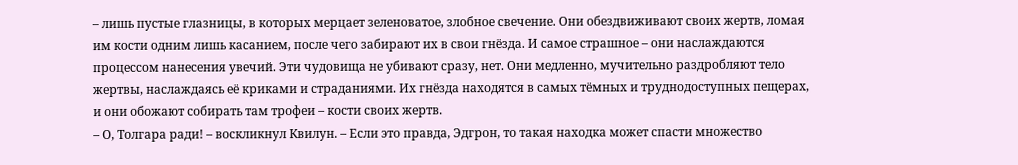– лишь пустые глазницы, в которых мерцает зеленоватое, злобное свечение. Они обездвиживают своих жертв, ломая им кости одним лишь касанием, после чего забирают их в свои гнёзда. И самое страшное – они наслаждаются процессом нанесения увечий. Эти чудовища не убивают сразу, нет. Они медленно, мучительно раздробляют тело жертвы, наслаждаясь её криками и страданиями. Их гнёзда находятся в самых тёмных и труднодоступных пещерах, и они обожают собирать там трофеи – кости своих жертв.
– О, Толгара ради! – воскликнул Квилун. – Если это правда, Эдгрон, то такая находка может спасти множество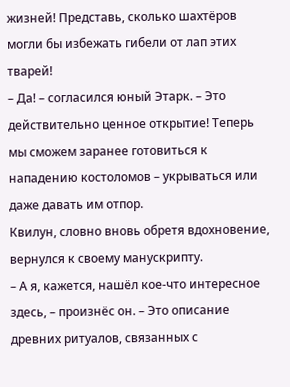жизней! Представь, сколько шахтёров могли бы избежать гибели от лап этих тварей!
– Да! – согласился юный Этарк. – Это действительно ценное открытие! Теперь мы сможем заранее готовиться к нападению костоломов – укрываться или даже давать им отпор.
Квилун, словно вновь обретя вдохновение, вернулся к своему манускрипту.
– А я, кажется, нашёл кое-что интересное здесь, – произнёс он. – Это описание древних ритуалов, связанных с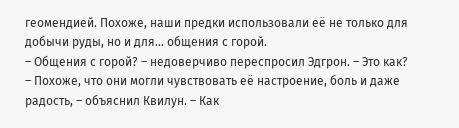геомендией. Похоже, наши предки использовали её не только для добычи руды, но и для… общения с горой.
– Общения с горой? – недоверчиво переспросил Эдгрон. – Это как?
– Похоже, что они могли чувствовать её настроение, боль и даже радость, – объяснил Квилун. – Как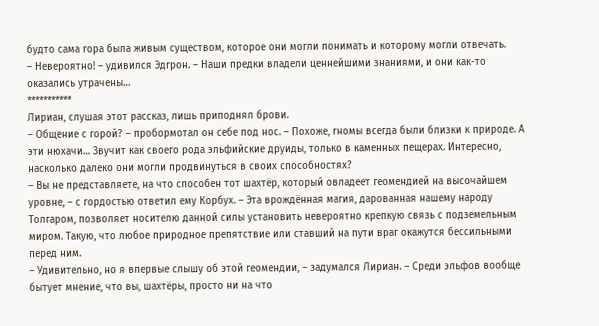будто сама гора была живым существом, которое они могли понимать и которому могли отвечать.
– Невероятно! – удивился Эдгрон. – Наши предки владели ценнейшими знаниями, и они как-то оказались утрачены…
***********
Лириан, слушая этот рассказ, лишь приподнял брови.
– Общение с горой? – пробормотал он себе под нос. – Похоже, гномы всегда были близки к природе. А эти нюхачи… Звучит как своего рода эльфийские друиды, только в каменных пещерах. Интересно, насколько далеко они могли продвинуться в своих способностях?
– Вы не представляете, на что способен тот шахтёр, который овладеет геомендией на высочайшем уровне, – с гордостью ответил ему Корбух. – Эта врождённая магия, дарованная нашему народу Толгаром, позволяет носителю данной силы установить невероятно крепкую связь с подземельным миром. Такую, что любое природное препятствие или ставший на пути враг окажутся бессильными перед ним.
– Удивительно, но я впервые слышу об этой геомендии, – задумался Лириан. – Среди эльфов вообще бытует мнение, что вы, шахтёры, просто ни на что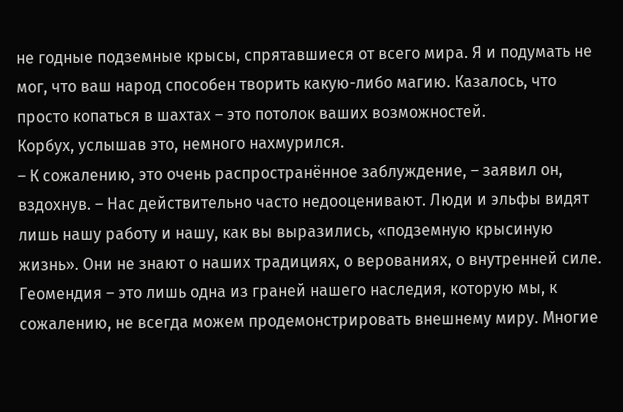не годные подземные крысы, спрятавшиеся от всего мира. Я и подумать не мог, что ваш народ способен творить какую-либо магию. Казалось, что просто копаться в шахтах – это потолок ваших возможностей.
Корбух, услышав это, немного нахмурился.
– К сожалению, это очень распространённое заблуждение, – заявил он, вздохнув. – Нас действительно часто недооценивают. Люди и эльфы видят лишь нашу работу и нашу, как вы выразились, «подземную крысиную жизнь». Они не знают о наших традициях, о верованиях, о внутренней силе. Геомендия – это лишь одна из граней нашего наследия, которую мы, к сожалению, не всегда можем продемонстрировать внешнему миру. Многие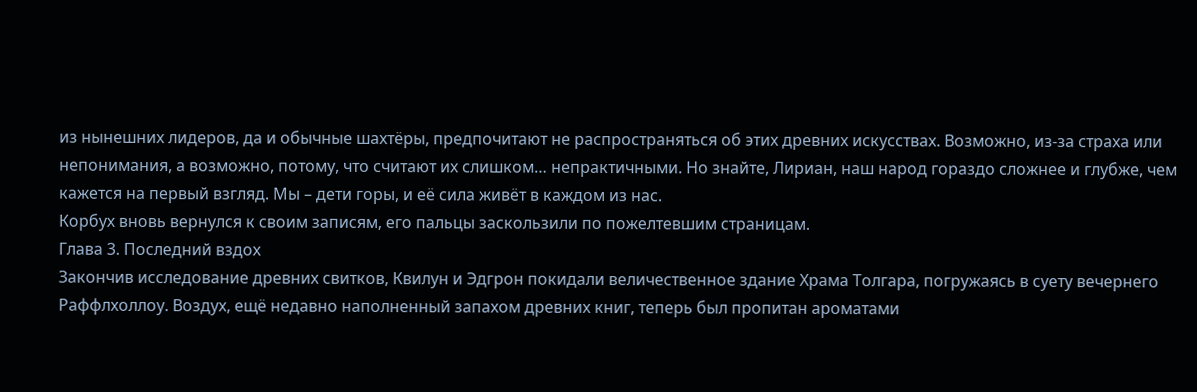из нынешних лидеров, да и обычные шахтёры, предпочитают не распространяться об этих древних искусствах. Возможно, из-за страха или непонимания, а возможно, потому, что считают их слишком… непрактичными. Но знайте, Лириан, наш народ гораздо сложнее и глубже, чем кажется на первый взгляд. Мы – дети горы, и её сила живёт в каждом из нас.
Корбух вновь вернулся к своим записям, его пальцы заскользили по пожелтевшим страницам.
Глава 3. Последний вздох
Закончив исследование древних свитков, Квилун и Эдгрон покидали величественное здание Храма Толгара, погружаясь в суету вечернего Раффлхоллоу. Воздух, ещё недавно наполненный запахом древних книг, теперь был пропитан ароматами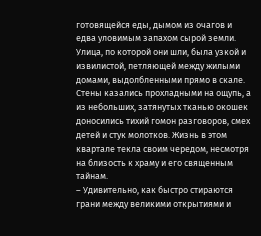готовящейся еды, дымом из очагов и едва уловимым запахом сырой земли. Улица, по которой они шли, была узкой и извилистой, петляющей между жилыми домами, выдолбленными прямо в скале. Стены казались прохладными на ощупь, а из небольших, затянутых тканью окошек доносились тихий гомон разговоров, смех детей и стук молотков. Жизнь в этом квартале текла своим чередом, несмотря на близость к храму и его священным тайнам.
– Удивительно, как быстро стираются грани между великими открытиями и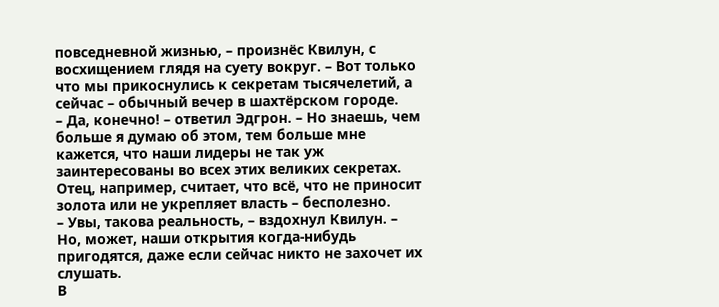повседневной жизнью, – произнёс Квилун, с восхищением глядя на суету вокруг. – Вот только что мы прикоснулись к секретам тысячелетий, а сейчас – обычный вечер в шахтёрском городе.
– Да, конечно! – ответил Эдгрон. – Но знаешь, чем больше я думаю об этом, тем больше мне кажется, что наши лидеры не так уж заинтересованы во всех этих великих секретах. Отец, например, считает, что всё, что не приносит золота или не укрепляет власть – бесполезно.
– Увы, такова реальность, – вздохнул Квилун. – Но, может, наши открытия когда-нибудь пригодятся, даже если сейчас никто не захочет их слушать.
В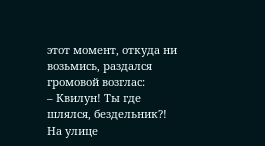этот момент, откуда ни возьмись, раздался громовой возглас:
– Квилун! Ты где шлялся, бездельник?!
На улице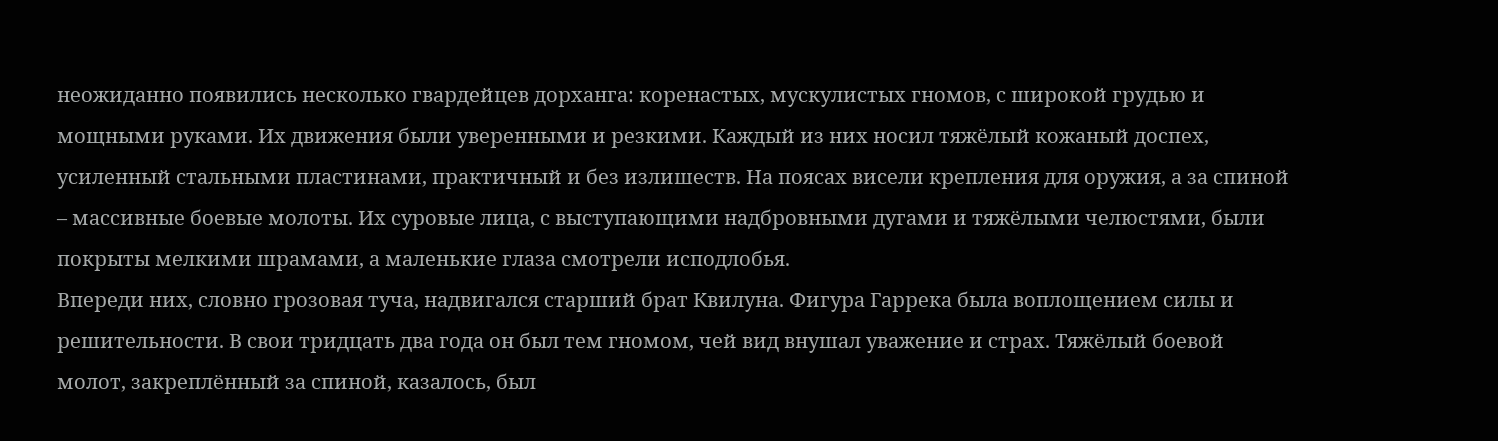неожиданно появились несколько гвардейцев дорханга: коренастых, мускулистых гномов, с широкой грудью и мощными руками. Их движения были уверенными и резкими. Каждый из них носил тяжёлый кожаный доспех, усиленный стальными пластинами, практичный и без излишеств. На поясах висели крепления для оружия, а за спиной – массивные боевые молоты. Их суровые лица, с выступающими надбровными дугами и тяжёлыми челюстями, были покрыты мелкими шрамами, а маленькие глаза смотрели исподлобья.
Впереди них, словно грозовая туча, надвигался старший брат Квилуна. Фигура Гаррека была воплощением силы и решительности. В свои тридцать два года он был тем гномом, чей вид внушал уважение и страх. Тяжёлый боевой молот, закреплённый за спиной, казалось, был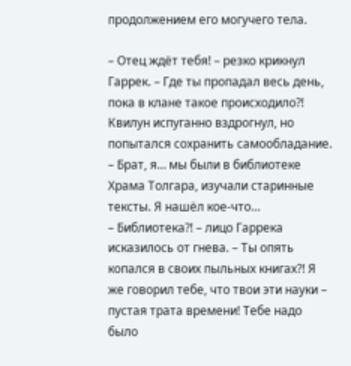продолжением его могучего тела.

– Отец ждёт тебя! – резко крикнул Гаррек. – Где ты пропадал весь день, пока в клане такое происходило?!
Квилун испуганно вздрогнул, но попытался сохранить самообладание.
– Брат, я… мы были в библиотеке Храма Толгара, изучали старинные тексты. Я нашёл кое-что…
– Библиотека?! – лицо Гаррека исказилось от гнева. – Ты опять копался в своих пыльных книгах?! Я же говорил тебе, что твои эти науки – пустая трата времени! Тебе надо было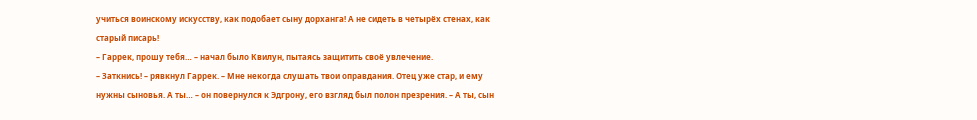учиться воинскому искусству, как подобает сыну дорханга! А не сидеть в четырёх стенах, как старый писарь!
– Гаррек, прошу тебя… – начал было Квилун, пытаясь защитить своё увлечение.
– Заткнись! – рявкнул Гаррек. – Мне некогда слушать твои оправдания. Отец уже стар, и ему нужны сыновья. А ты… – он повернулся к Эдгрону, его взгляд был полон презрения. – А ты, сын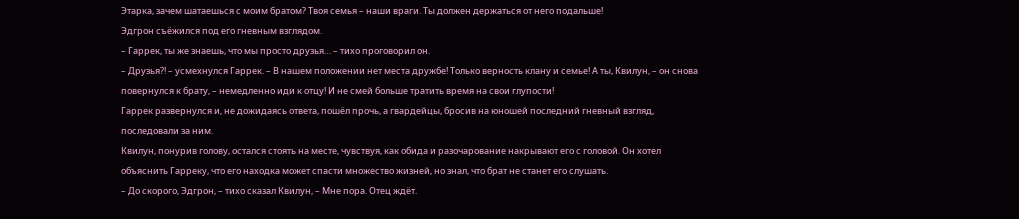Этарка, зачем шатаешься с моим братом? Твоя семья – наши враги. Ты должен держаться от него подальше!
Эдгрон съёжился под его гневным взглядом.
– Гаррек, ты же знаешь, что мы просто друзья… – тихо проговорил он.
– Друзья?! – усмехнулся Гаррек. – В нашем положении нет места дружбе! Только верность клану и семье! А ты, Квилун, – он снова повернулся к брату, – немедленно иди к отцу! И не смей больше тратить время на свои глупости!
Гаррек развернулся и, не дожидаясь ответа, пошёл прочь, а гвардейцы, бросив на юношей последний гневный взгляд, последовали за ним.
Квилун, понурив голову, остался стоять на месте, чувствуя, как обида и разочарование накрывают его с головой. Он хотел объяснить Гарреку, что его находка может спасти множество жизней, но знал, что брат не станет его слушать.
– До скорого, Эдгрон, – тихо сказал Квилун, – Мне пора. Отец ждёт.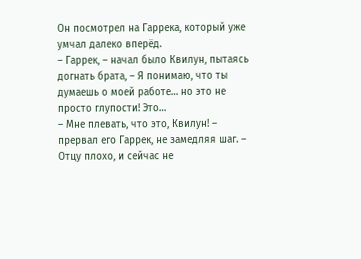Он посмотрел на Гаррека, который уже умчал далеко вперёд.
– Гаррек, – начал было Квилун, пытаясь догнать брата, – Я понимаю, что ты думаешь о моей работе… но это не просто глупости! Это…
– Мне плевать, что это, Квилун! – прервал его Гаррек, не замедляя шаг. – Отцу плохо, и сейчас не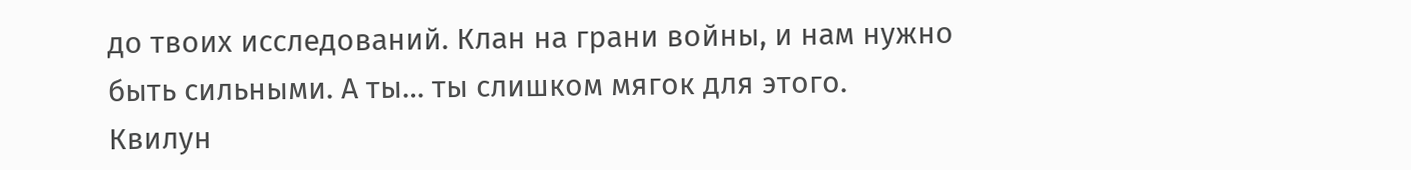до твоих исследований. Клан на грани войны, и нам нужно быть сильными. А ты… ты слишком мягок для этого.
Квилун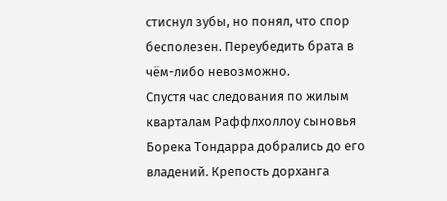стиснул зубы, но понял, что спор бесполезен. Переубедить брата в чём-либо невозможно.
Спустя час следования по жилым кварталам Раффлхоллоу сыновья Борека Тондарра добрались до его владений. Крепость дорханга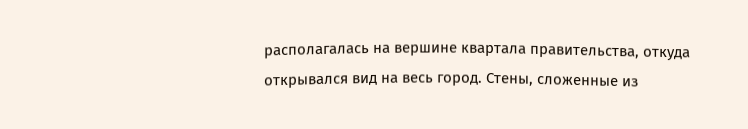располагалась на вершине квартала правительства, откуда открывался вид на весь город. Стены, сложенные из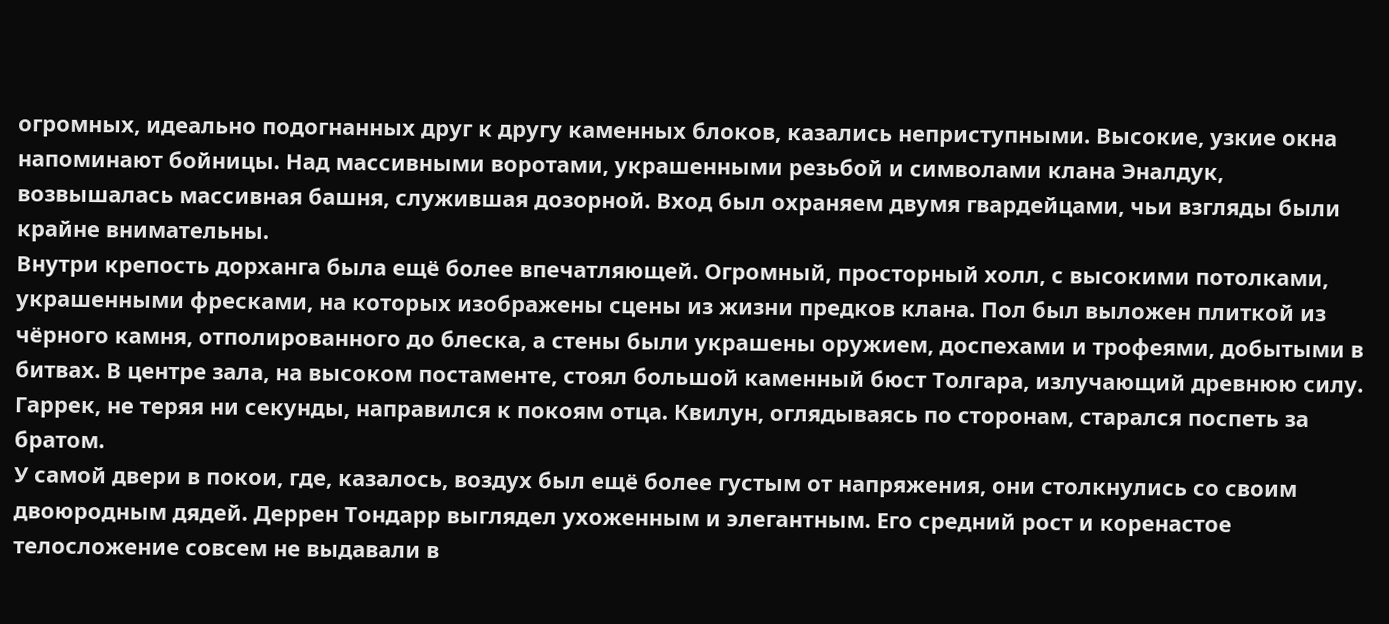огромных, идеально подогнанных друг к другу каменных блоков, казались неприступными. Высокие, узкие окна напоминают бойницы. Над массивными воротами, украшенными резьбой и символами клана Эналдук, возвышалась массивная башня, служившая дозорной. Вход был охраняем двумя гвардейцами, чьи взгляды были крайне внимательны.
Внутри крепость дорханга была ещё более впечатляющей. Огромный, просторный холл, с высокими потолками, украшенными фресками, на которых изображены сцены из жизни предков клана. Пол был выложен плиткой из чёрного камня, отполированного до блеска, а стены были украшены оружием, доспехами и трофеями, добытыми в битвах. В центре зала, на высоком постаменте, стоял большой каменный бюст Толгара, излучающий древнюю силу.
Гаррек, не теряя ни секунды, направился к покоям отца. Квилун, оглядываясь по сторонам, старался поспеть за братом.
У самой двери в покои, где, казалось, воздух был ещё более густым от напряжения, они столкнулись со своим двоюродным дядей. Деррен Тондарр выглядел ухоженным и элегантным. Его средний рост и коренастое телосложение совсем не выдавали в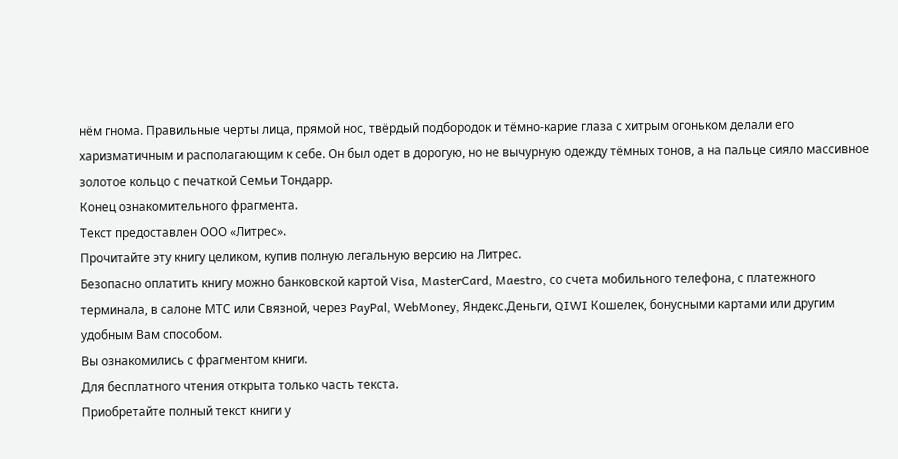нём гнома. Правильные черты лица, прямой нос, твёрдый подбородок и тёмно-карие глаза с хитрым огоньком делали его харизматичным и располагающим к себе. Он был одет в дорогую, но не вычурную одежду тёмных тонов, а на пальце сияло массивное золотое кольцо с печаткой Семьи Тондарр.
Конец ознакомительного фрагмента.
Текст предоставлен ООО «Литрес».
Прочитайте эту книгу целиком, купив полную легальную версию на Литрес.
Безопасно оплатить книгу можно банковской картой Visa, MasterCard, Maestro, со счета мобильного телефона, с платежного терминала, в салоне МТС или Связной, через PayPal, WebMoney, Яндекс.Деньги, QIWI Кошелек, бонусными картами или другим удобным Вам способом.
Вы ознакомились с фрагментом книги.
Для бесплатного чтения открыта только часть текста.
Приобретайте полный текст книги у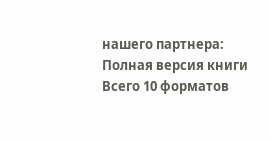нашего партнера:
Полная версия книги
Всего 10 форматов